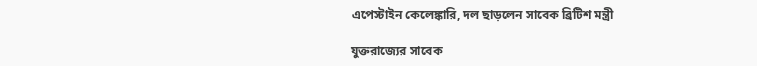এপেস্টাইন কেলেঙ্কারি, দল ছাড়লেন সাবেক ব্রিটিশ মন্ত্রী

যুক্তরাজ্যের সাবেক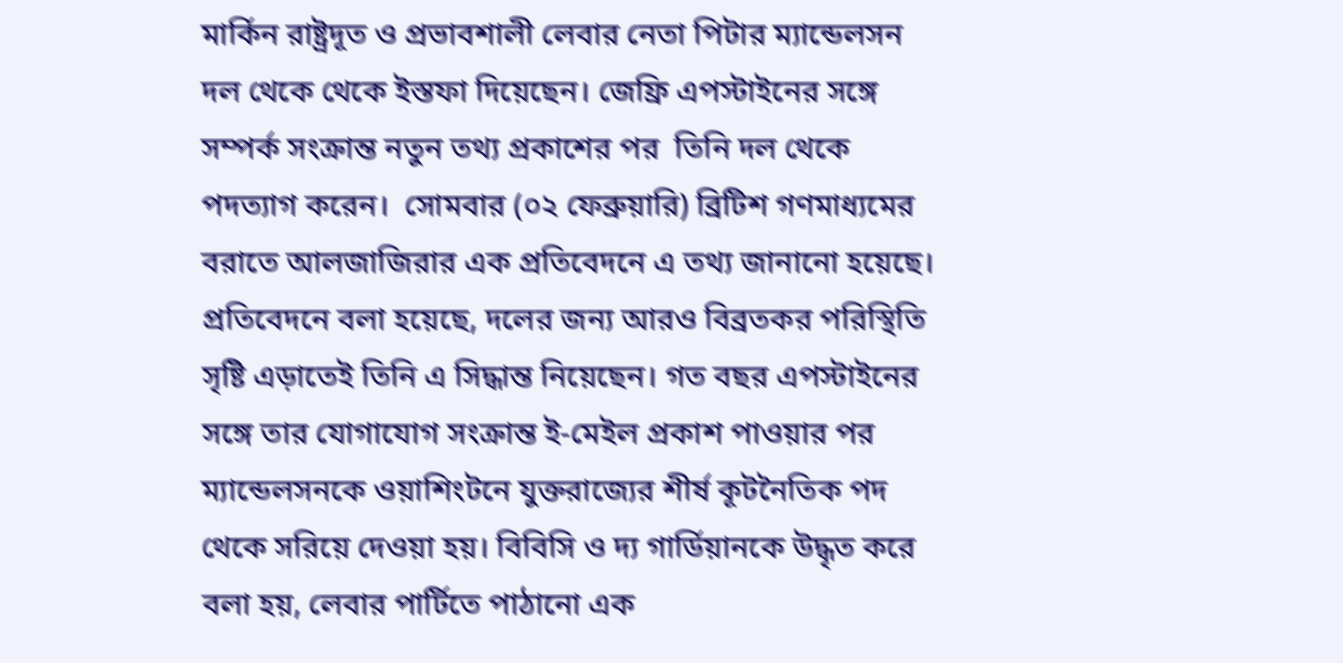মার্কিন রাষ্ট্রদূত ও প্রভাবশালী লেবার নেতা পিটার ম্যান্ডেলসন দল থেকে থেকে ইস্তফা দিয়েছেন। জেফ্রি এপস্টাইনের সঙ্গে সম্পর্ক সংক্রান্ত নতুন তথ্য প্রকাশের পর  তিনি দল থেকে পদত্যাগ করেন।  সোমবার (০২ ফেব্রুয়ারি) ব্রিটিশ গণমাধ্যমের বরাতে আলজাজিরার এক প্রতিবেদনে এ তথ্য জানানো হয়েছে।  প্রতিবেদনে বলা হয়েছে, দলের জন্য আরও বিব্রতকর পরিস্থিতি সৃষ্টি এড়াতেই তিনি এ সিদ্ধান্ত নিয়েছেন। গত বছর এপস্টাইনের সঙ্গে তার যোগাযোগ সংক্রান্ত ই-মেইল প্রকাশ পাওয়ার পর ম্যান্ডেলসনকে ওয়াশিংটনে যুক্তরাজ্যের শীর্ষ কূটনৈতিক পদ থেকে সরিয়ে দেওয়া হয়। বিবিসি ও দ্য গার্ডিয়ানকে উদ্ধৃত করে বলা হয়, লেবার পার্টিতে পাঠানো এক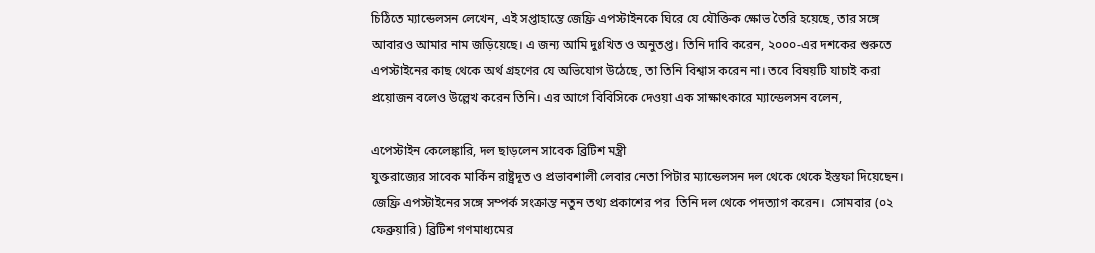চিঠিতে ম্যান্ডেলসন লেখেন, এই সপ্তাহান্তে জেফ্রি এপস্টাইনকে ঘিরে যে যৌক্তিক ক্ষোভ তৈরি হয়েছে, তার সঙ্গে আবারও আমার নাম জড়িয়েছে। এ জন্য আমি দুঃখিত ও অনুতপ্ত। তিনি দাবি করেন, ২০০০-এর দশকের শুরুতে এপস্টাইনের কাছ থেকে অর্থ গ্রহণের যে অভিযোগ উঠেছে, তা তিনি বিশ্বাস করেন না। তবে বিষয়টি যাচাই করা প্রয়োজন বলেও উল্লেখ করেন তিনি। এর আগে বিবিসিকে দেওয়া এক সাক্ষাৎকারে ম্যান্ডেলসন বলেন,

এপেস্টাইন কেলেঙ্কারি, দল ছাড়লেন সাবেক ব্রিটিশ মন্ত্রী
যুক্তরাজ্যের সাবেক মার্কিন রাষ্ট্রদূত ও প্রভাবশালী লেবার নেতা পিটার ম্যান্ডেলসন দল থেকে থেকে ইস্তফা দিয়েছেন। জেফ্রি এপস্টাইনের সঙ্গে সম্পর্ক সংক্রান্ত নতুন তথ্য প্রকাশের পর  তিনি দল থেকে পদত্যাগ করেন।  সোমবার (০২ ফেব্রুয়ারি) ব্রিটিশ গণমাধ্যমের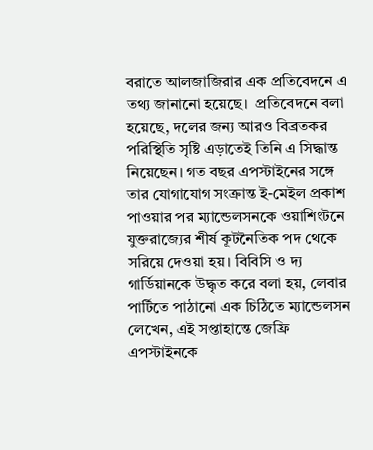বরাতে আলজাজিরার এক প্রতিবেদনে এ তথ্য জানানো হয়েছে।  প্রতিবেদনে বলা হয়েছে, দলের জন্য আরও বিব্রতকর পরিস্থিতি সৃষ্টি এড়াতেই তিনি এ সিদ্ধান্ত নিয়েছেন। গত বছর এপস্টাইনের সঙ্গে তার যোগাযোগ সংক্রান্ত ই-মেইল প্রকাশ পাওয়ার পর ম্যান্ডেলসনকে ওয়াশিংটনে যুক্তরাজ্যের শীর্ষ কূটনৈতিক পদ থেকে সরিয়ে দেওয়া হয়। বিবিসি ও দ্য গার্ডিয়ানকে উদ্ধৃত করে বলা হয়, লেবার পার্টিতে পাঠানো এক চিঠিতে ম্যান্ডেলসন লেখেন, এই সপ্তাহান্তে জেফ্রি এপস্টাইনকে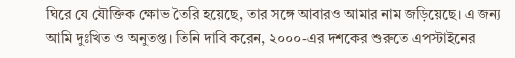ঘিরে যে যৌক্তিক ক্ষোভ তৈরি হয়েছে, তার সঙ্গে আবারও আমার নাম জড়িয়েছে। এ জন্য আমি দুঃখিত ও অনুতপ্ত। তিনি দাবি করেন, ২০০০-এর দশকের শুরুতে এপস্টাইনের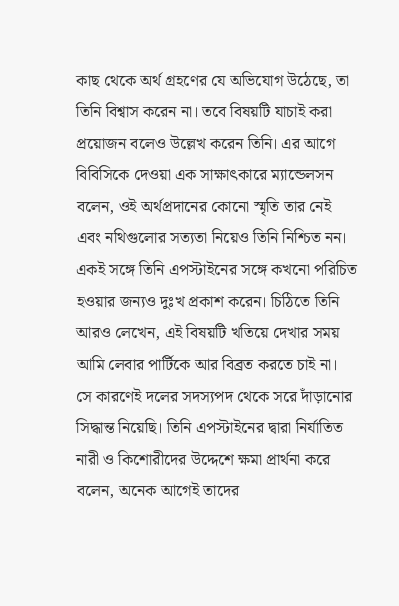কাছ থেকে অর্থ গ্রহণের যে অভিযোগ উঠেছে, তা তিনি বিশ্বাস করেন না। তবে বিষয়টি যাচাই করা প্রয়োজন বলেও উল্লেখ করেন তিনি। এর আগে বিবিসিকে দেওয়া এক সাক্ষাৎকারে ম্যান্ডেলসন বলেন, ওই অর্থপ্রদানের কোনো স্মৃতি তার নেই এবং নথিগুলোর সত্যতা নিয়েও তিনি নিশ্চিত নন। একই সঙ্গে তিনি এপস্টাইনের সঙ্গে কখনো পরিচিত হওয়ার জন্যও দুঃখ প্রকাশ করেন। চিঠিতে তিনি আরও লেখেন, এই বিষয়টি খতিয়ে দেখার সময় আমি লেবার পার্টিকে আর বিব্রত করতে চাই না। সে কারণেই দলের সদস্যপদ থেকে সরে দাঁড়ানোর সিদ্ধান্ত নিয়েছি। তিনি এপস্টাইনের দ্বারা নির্যাতিত নারী ও কিশোরীদের উদ্দেশে ক্ষমা প্রার্থনা করে বলেন, অনেক আগেই তাদের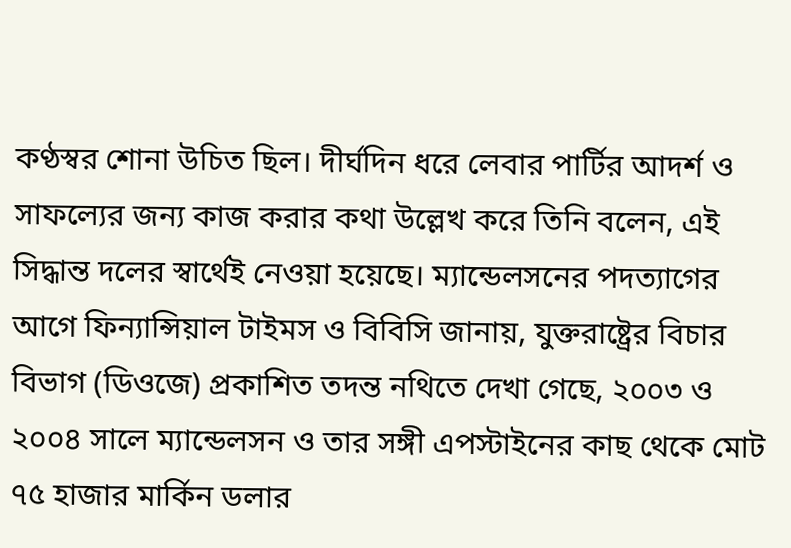কণ্ঠস্বর শোনা উচিত ছিল। দীর্ঘদিন ধরে লেবার পার্টির আদর্শ ও সাফল্যের জন্য কাজ করার কথা উল্লেখ করে তিনি বলেন, এই সিদ্ধান্ত দলের স্বার্থেই নেওয়া হয়েছে। ম্যান্ডেলসনের পদত্যাগের আগে ফিন্যান্সিয়াল টাইমস ও বিবিসি জানায়, যুক্তরাষ্ট্রের বিচার বিভাগ (ডিওজে) প্রকাশিত তদন্ত নথিতে দেখা গেছে, ২০০৩ ও ২০০৪ সালে ম্যান্ডেলসন ও তার সঙ্গী এপস্টাইনের কাছ থেকে মোট ৭৫ হাজার মার্কিন ডলার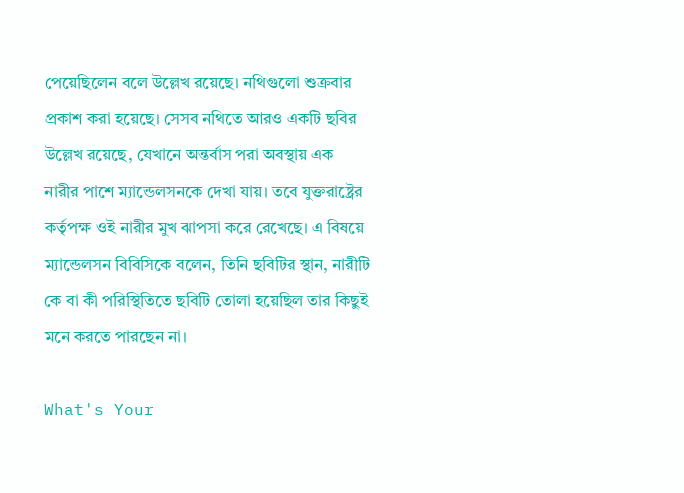পেয়েছিলেন বলে উল্লেখ রয়েছে। নথিগুলো শুক্রবার প্রকাশ করা হয়েছে। সেসব নথিতে আরও একটি ছবির উল্লেখ রয়েছে, যেখানে অন্তর্বাস পরা অবস্থায় এক নারীর পাশে ম্যান্ডেলসনকে দেখা যায়। তবে যুক্তরাষ্ট্রের কর্তৃপক্ষ ওই নারীর মুখ ঝাপসা করে রেখেছে। এ বিষয়ে ম্যান্ডেলসন বিবিসিকে বলেন, তিনি ছবিটির স্থান, নারীটি কে বা কী পরিস্থিতিতে ছবিটি তোলা হয়েছিল তার কিছুই মনে করতে পারছেন না।

What's Your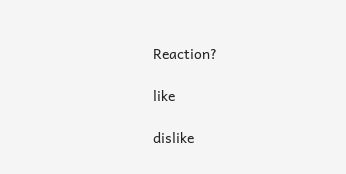Reaction?

like

dislike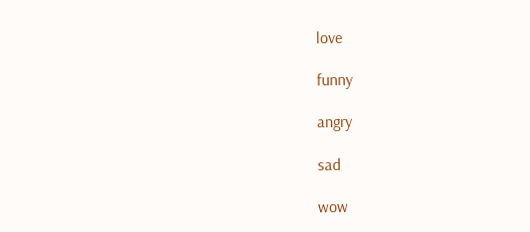love

funny

angry

sad

wow